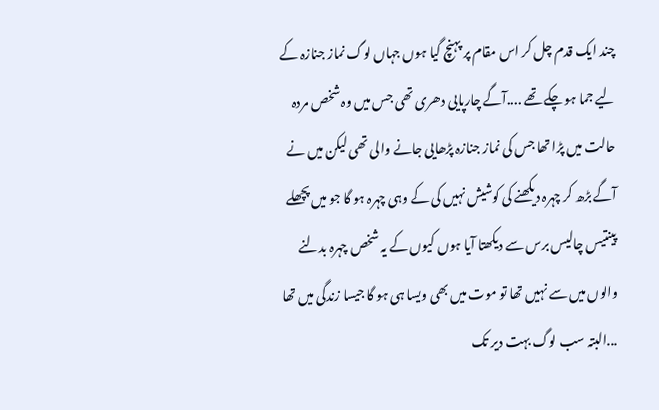چند ایک قدم چل کر اس مقام پر پہنچ گیا ہوں جہاں لوگ نماز جنازہ کے لیے جما ہو چکے تھے ....آگے چارپایی دھری تھی جس میں وہ شخص مردہ حالت میں پڑا تھا جس کی نماز جنازہ پڑھایی جانے والی تھی لیکن میں نے آگے بڑھ کر چہرہ دیکھنے کی کوشیش نہیں کی کے وہی چہرہ ہو گا جو میں پچھلے پینتیس چالیس برس سے دیکھتا آیا ہوں کیوں کے یہ شخص چہرہ بدلنے والوں میں سے نہیں تھا تو موت میں بھی ویسا ہی ہو گا جیسا زندگی میں تھا ...البتہ سب لوگ بہت دیر تک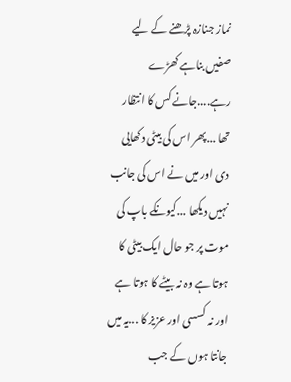نماز جنازہ پڑھنے کے لیے صفیں بناہے کھڑے رہے....جانے کس کا انتظار تھا ...پھر اس کی بیٹی دکھایی دی اور میں نے اس کی جانب نہیں دیکھا ...کیونکے باپ کی موت پر جو حال ایک بیٹی کا ہوتا ہے وہ نہ بیٹے کا ہوتا ہے اور نہ کسسی اور عزیز کا ...یہ میں جانتا ہوں کے جب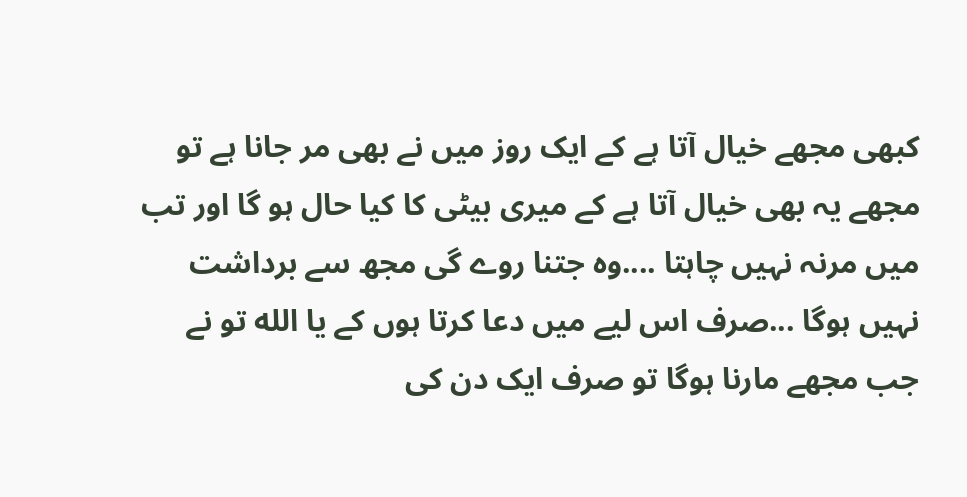کبھی مجھے خیال آتا ہے کے ایک روز میں نے بھی مر جانا ہے تو مجھے یہ بھی خیال آتا ہے کے میری بیٹی کا کیا حال ہو گا اور تب میں مرنہ نہیں چاہتا ....وہ جتنا روے گی مجھ سے برداشت نہیں ہوگا ...صرف اس لیے میں دعا کرتا ہوں کے یا الله تو نے جب مجھے مارنا ہوگا تو صرف ایک دن کی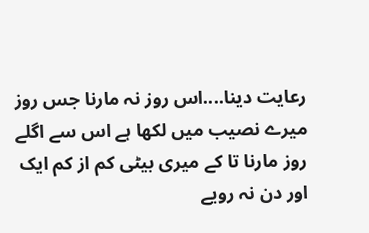رعایت دینا....اس روز نہ مارنا جس روز میرے نصیب میں لکھا ہے اس سے اگلے روز مارنا تا کے میری بیٹی کم از کم ایک اور دن نہ رویے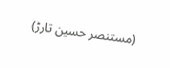(مستنصر حسین تارڑ)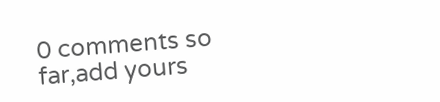0 comments so far,add yours